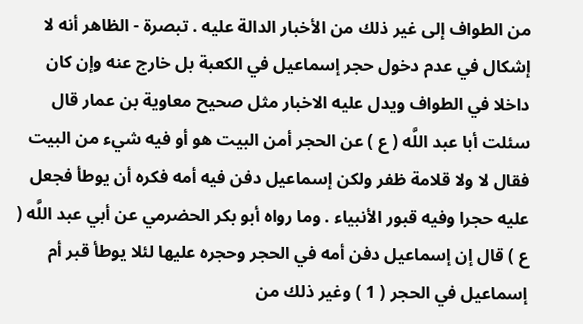من الطواف إلى غير ذلك من الأخبار الدالة عليه . تبصرة - الظاهر أنه لا إشكال في عدم دخول حجر إسماعيل في الكعبة بل خارج عنه وإن كان داخلا في الطواف ويدل عليه الاخبار مثل صحيح معاوية بن عمار قال سئلت أبا عبد اللَّه ( ع ) عن الحجر أمن البيت هو أو فيه شيء من البيت فقال لا ولا قلامة ظفر ولكن إسماعيل دفن فيه أمه فكره أن يوطأ فجعل عليه حجرا وفيه قبور الأنبياء . وما رواه أبو بكر الحضرمي عن أبي عبد اللَّه ( ع ) قال إن إسماعيل دفن أمه في الحجر وحجره عليها لئلا يوطأ قبر أم إسماعيل في الحجر ( 1 ) وغير ذلك من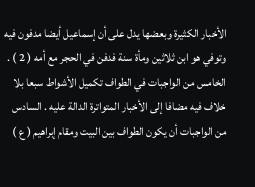الأخبار الكثيرة وبعضها يدل على أن إسماعيل أيضا مدفون فيه وتوفي هو ابن ثلاثين ومأة سنة فدفن في الحجر مع أمه ( 2 ) . الخامس من الواجبات في الطواف تكميل الأشواط سبعا بلا خلاف فيه مضافا إلى الأخبار المتواترة الدالة عليه . السادس من الواجبات أن يكون الطواف بين البيت ومقام إبراهيم ( ع )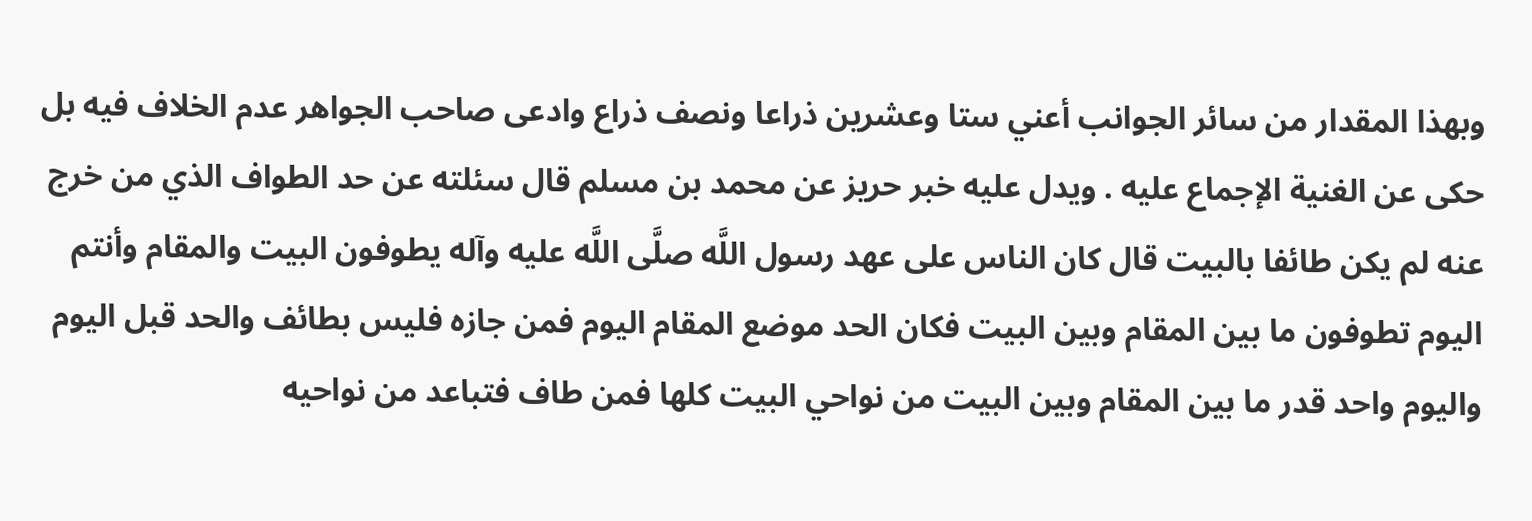وبهذا المقدار من سائر الجوانب أعني ستا وعشرين ذراعا ونصف ذراع وادعى صاحب الجواهر عدم الخلاف فيه بل حكى عن الغنية الإجماع عليه . ويدل عليه خبر حريز عن محمد بن مسلم قال سئلته عن حد الطواف الذي من خرج عنه لم يكن طائفا بالبيت قال كان الناس على عهد رسول اللَّه صلَّى اللَّه عليه وآله يطوفون البيت والمقام وأنتم اليوم تطوفون ما بين المقام وبين البيت فكان الحد موضع المقام اليوم فمن جازه فليس بطائف والحد قبل اليوم واليوم واحد قدر ما بين المقام وبين البيت من نواحي البيت كلها فمن طاف فتباعد من نواحيه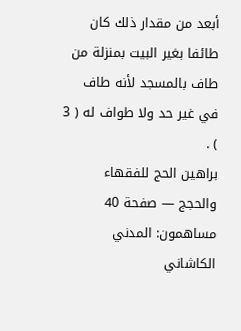أبعد من مقدار ذلك كان طائفا بغير البيت بمنزلة من طاف بالمسجد لأنه طاف في غير حد ولا طواف له ( 3 ) .
براهين الحج للفقهاء والحجج — صفحة 40
مساهمون: المدني الكاشاني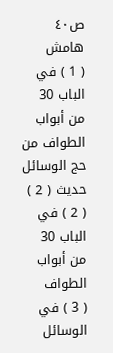ص٤٠
هامش
( 1 ) في الباب 30 من أبواب الطواف من حج الوسائل حديث ( 2 )
( 2 ) في الباب 30 من أبواب الطواف
( 3 ) في الوسائل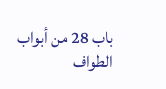باب 28 من أبواب الطواف